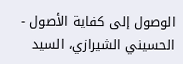الوصول إلى كفاية الأصول - الحسيني الشيرازي، السيد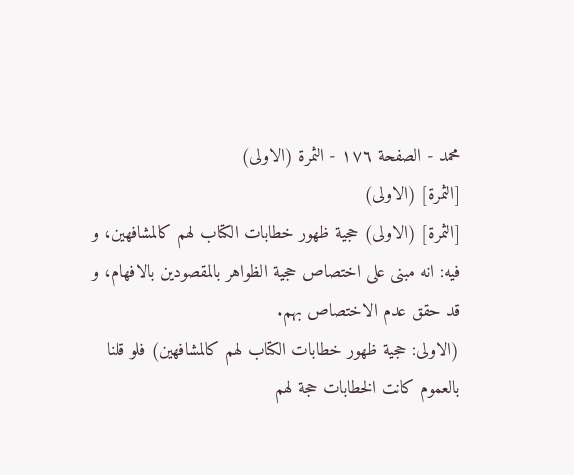محمد - الصفحة ١٧٦ - الثمرة (الاولى)
[الثمرة] (الاولى)
[الثمرة] (الاولى) حجية ظهور خطابات الكتاب لهم كالمشافهين، و فيه: انه مبنى على اختصاص حجية الظواهر بالمقصودين بالافهام، و قد حقق عدم الاختصاص بهم.
(الاولى: حجية ظهور خطابات الكتاب لهم كالمشافهين) فلو قلنا بالعموم كانت الخطابات حجة لهم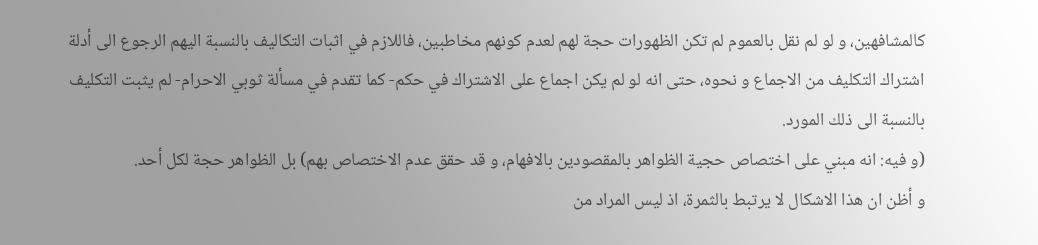كالمشافهين، و لو لم نقل بالعموم لم تكن الظهورات حجة لهم لعدم كونهم مخاطبين، فاللازم في اثبات التكاليف بالنسبة اليهم الرجوع الى أدلة اشتراك التكليف من الاجماع و نحوه، حتى انه لو لم يكن اجماع على الاشتراك في حكم- كما تقدم في مسألة ثوبي الاحرام- لم يثبت التكليف بالنسبة الى ذلك المورد.
(و فيه: انه مبني على اختصاص حجية الظواهر بالمقصودين بالافهام، و قد حقق عدم الاختصاص بهم) بل الظواهر حجة لكل أحد.
و أظن ان هذا الاشكال لا يرتبط بالثمرة، اذ ليس المراد من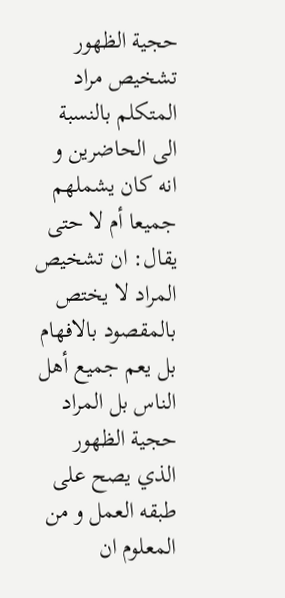حجية الظهور تشخيص مراد المتكلم بالنسبة الى الحاضرين و انه كان يشملهم جميعا أم لا حتى يقال: ان تشخيص المراد لا يختص بالمقصود بالافهام بل يعم جميع أهل الناس بل المراد حجية الظهور الذي يصح على طبقه العمل و من المعلوم ان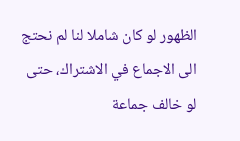الظهور لو كان شاملا لنا لم نحتج الى الاجماع في الاشتراك، حتى لو خالف جماعة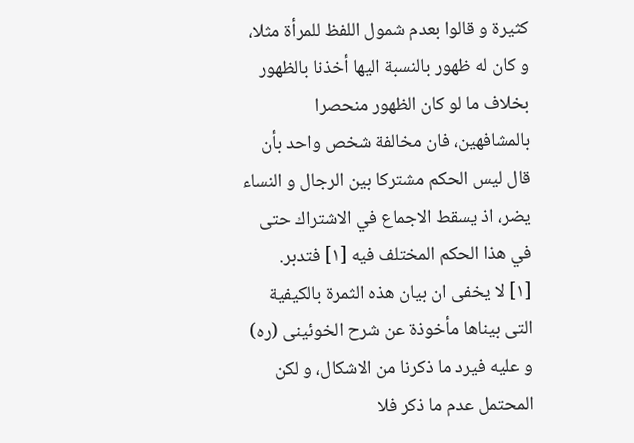كثيرة و قالوا بعدم شمول اللفظ للمرأة مثلا، و كان له ظهور بالنسبة اليها أخذنا بالظهور بخلاف ما لو كان الظهور منحصرا بالمشافهين، فان مخالفة شخص واحد بأن قال ليس الحكم مشتركا بين الرجال و النساء يضر، اذ يسقط الاجماع في الاشتراك حتى في هذا الحكم المختلف فيه [١] فتدبر.
[١] لا يخفى ان بيان هذه الثمرة بالكيفية التى بيناها مأخوذة عن شرح الخوئينى (ره) و عليه فيرد ما ذكرنا من الاشكال، و لكن المحتمل عدم ما ذكر فلا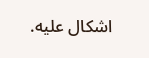اشكال عليه.